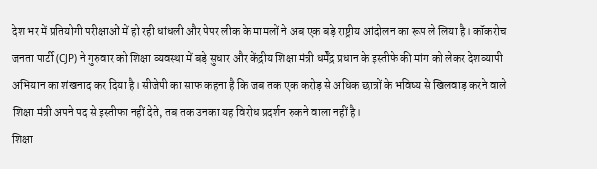देश भर में प्रतियोगी परीक्षाओं में हो रही धांधली और पेपर लीक के मामलों ने अब एक बड़े राष्ट्रीय आंदोलन का रूप ले लिया है। कॉकरोच जनता पार्टी (CJP) ने गुरुवार को शिक्षा व्यवस्था में बड़े सुधार और केंद्रीय शिक्षा मंत्री धर्मेंद्र प्रधान के इस्तीफे की मांग को लेकर देशव्यापी अभियान का शंखनाद कर दिया है। सीजेपी का साफ कहना है कि जब तक एक करोड़ से अधिक छात्रों के भविष्य से खिलवाड़ करने वाले शिक्षा मंत्री अपने पद से इस्तीफा नहीं देते, तब तक उनका यह विरोध प्रदर्शन रुकने वाला नहीं है।
शिक्षा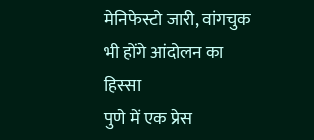मेनिफेस्टो जारी, वांगचुक भी होंगे आंदोलन का हिस्सा
पुणे में एक प्रेस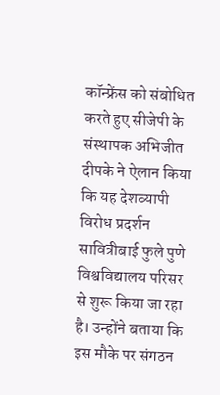कॉन्फ्रेंस को संबोधित करते हुए सीजेपी के संस्थापक अभिजीत दीपके ने ऐलान किया कि यह देशव्यापी विरोध प्रदर्शन सावित्रीबाई फुले पुणे विश्वविद्यालय परिसर से शुरू किया जा रहा है। उन्होंने बताया कि इस मौके पर संगठन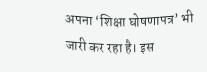अपना ‘शिक्षा घोषणापत्र’ भी जारी कर रहा है। इस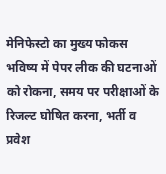मेनिफेस्टो का मुख्य फोकस भविष्य में पेपर लीक की घटनाओं को रोकना, समय पर परीक्षाओं के रिजल्ट घोषित करना, भर्ती व प्रवेश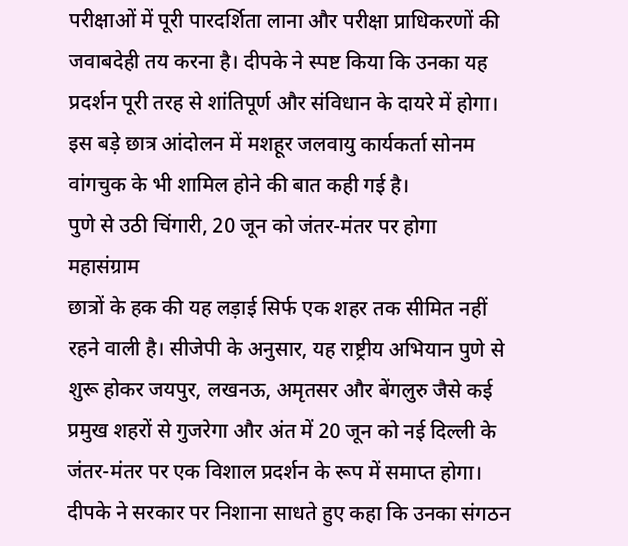परीक्षाओं में पूरी पारदर्शिता लाना और परीक्षा प्राधिकरणों की जवाबदेही तय करना है। दीपके ने स्पष्ट किया कि उनका यह प्रदर्शन पूरी तरह से शांतिपूर्ण और संविधान के दायरे में होगा। इस बड़े छात्र आंदोलन में मशहूर जलवायु कार्यकर्ता सोनम वांगचुक के भी शामिल होने की बात कही गई है।
पुणे से उठी चिंगारी, 20 जून को जंतर-मंतर पर होगा महासंग्राम
छात्रों के हक की यह लड़ाई सिर्फ एक शहर तक सीमित नहीं रहने वाली है। सीजेपी के अनुसार, यह राष्ट्रीय अभियान पुणे से शुरू होकर जयपुर, लखनऊ, अमृतसर और बेंगलुरु जैसे कई प्रमुख शहरों से गुजरेगा और अंत में 20 जून को नई दिल्ली के जंतर-मंतर पर एक विशाल प्रदर्शन के रूप में समाप्त होगा। दीपके ने सरकार पर निशाना साधते हुए कहा कि उनका संगठन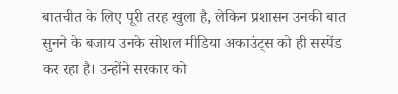बातचीत के लिए पूरी तरह खुला है, लेकिन प्रशासन उनकी बात सुनने के बजाय उनके सोशल मीडिया अकाउंट्स को ही सस्पेंड कर रहा है। उन्होंने सरकार को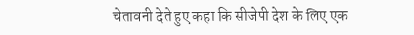चेतावनी देते हुए कहा कि सीजेपी देश के लिए एक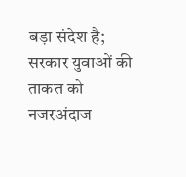बड़ा संदेश है; सरकार युवाओं की ताकत को नजरअंदाज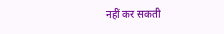नहीं कर सकती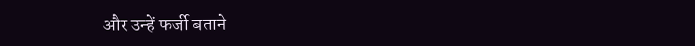और उन्हें फर्जी बताने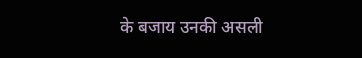के बजाय उनकी असली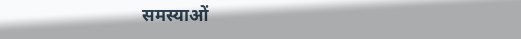समस्याओं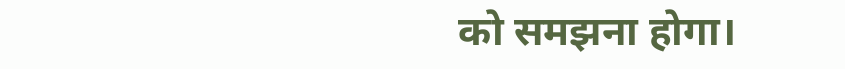को समझना होगा।